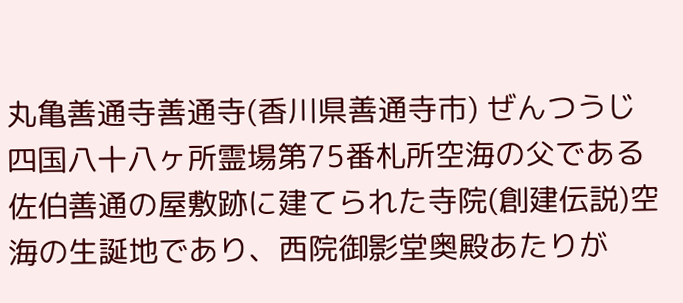丸亀善通寺善通寺(香川県善通寺市) ぜんつうじ四国八十八ヶ所霊場第75番札所空海の父である佐伯善通の屋敷跡に建てられた寺院(創建伝説)空海の生誕地であり、西院御影堂奥殿あたりが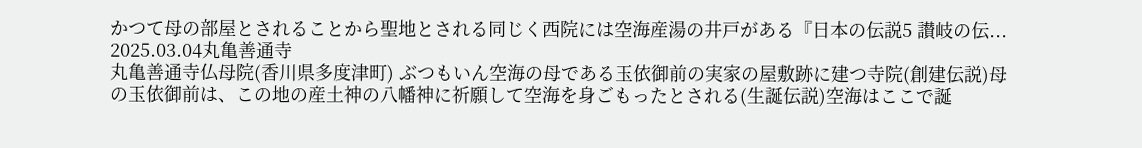かつて母の部屋とされることから聖地とされる同じく西院には空海産湯の井戸がある『日本の伝説5 讃岐の伝... 2025.03.04丸亀善通寺
丸亀善通寺仏母院(香川県多度津町) ぶつもいん空海の母である玉依御前の実家の屋敷跡に建つ寺院(創建伝説)母の玉依御前は、この地の産土神の八幡神に祈願して空海を身ごもったとされる(生誕伝説)空海はここで誕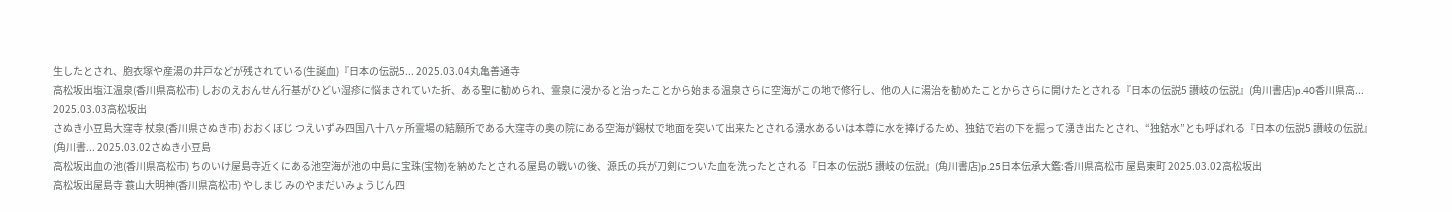生したとされ、胞衣塚や産湯の井戸などが残されている(生誕血)『日本の伝説5... 2025.03.04丸亀善通寺
高松坂出塩江温泉(香川県高松市) しおのえおんせん行基がひどい湿疹に悩まされていた折、ある聖に勧められ、霊泉に浸かると治ったことから始まる温泉さらに空海がこの地で修行し、他の人に湯治を勧めたことからさらに開けたとされる『日本の伝説5 讃岐の伝説』(角川書店)p.40香川県高... 2025.03.03高松坂出
さぬき小豆島大窪寺 杖泉(香川県さぬき市) おおくぼじ つえいずみ四国八十八ヶ所霊場の結願所である大窪寺の奥の院にある空海が錫杖で地面を突いて出来たとされる湧水あるいは本尊に水を捧げるため、独鈷で岩の下を掘って湧き出たとされ、“独鈷水”とも呼ばれる『日本の伝説5 讃岐の伝説』(角川書... 2025.03.02さぬき小豆島
高松坂出血の池(香川県高松市) ちのいけ屋島寺近くにある池空海が池の中島に宝珠(宝物)を納めたとされる屋島の戦いの後、源氏の兵が刀剣についた血を洗ったとされる『日本の伝説5 讃岐の伝説』(角川書店)p.25日本伝承大鑑:香川県高松市 屋島東町 2025.03.02高松坂出
高松坂出屋島寺 蓑山大明神(香川県高松市) やしまじ みのやまだいみょうじん四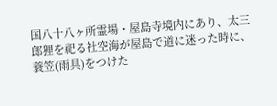国八十八ヶ所霊場・屋島寺境内にあり、太三郎狸を祀る社空海が屋島で道に迷った時に、蓑笠(雨具)をつけた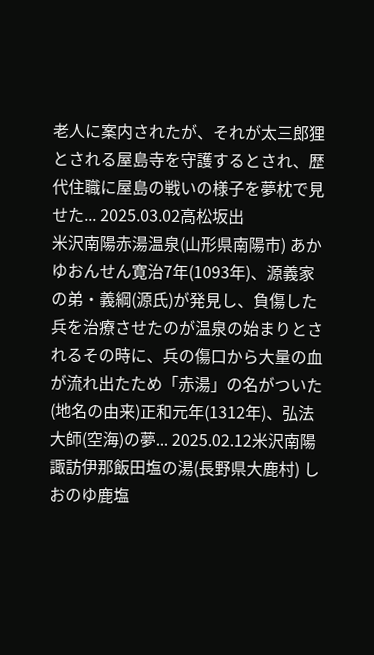老人に案内されたが、それが太三郎狸とされる屋島寺を守護するとされ、歴代住職に屋島の戦いの様子を夢枕で見せた... 2025.03.02高松坂出
米沢南陽赤湯温泉(山形県南陽市) あかゆおんせん寛治7年(1093年)、源義家の弟・義綱(源氏)が発見し、負傷した兵を治療させたのが温泉の始まりとされるその時に、兵の傷口から大量の血が流れ出たため「赤湯」の名がついた(地名の由来)正和元年(1312年)、弘法大師(空海)の夢... 2025.02.12米沢南陽
諏訪伊那飯田塩の湯(長野県大鹿村) しおのゆ鹿塩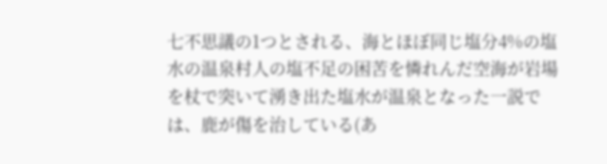七不思議の1つとされる、海とほぼ同じ塩分4%の塩水の温泉村人の塩不足の困苦を憐れんだ空海が岩場を杖で突いて湧き出た塩水が温泉となった一説では、鹿が傷を治している(あ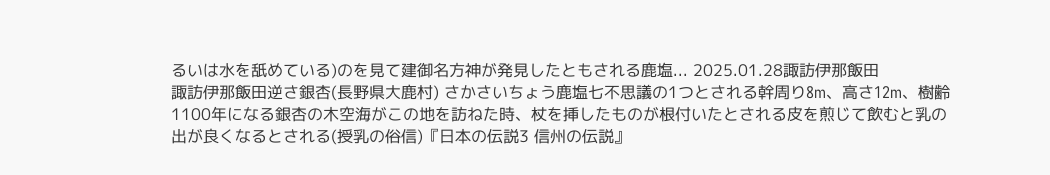るいは水を舐めている)のを見て建御名方神が発見したともされる鹿塩... 2025.01.28諏訪伊那飯田
諏訪伊那飯田逆さ銀杏(長野県大鹿村) さかさいちょう鹿塩七不思議の1つとされる幹周り8m、高さ12m、樹齢1100年になる銀杏の木空海がこの地を訪ねた時、杖を挿したものが根付いたとされる皮を煎じて飲むと乳の出が良くなるとされる(授乳の俗信)『日本の伝説3 信州の伝説』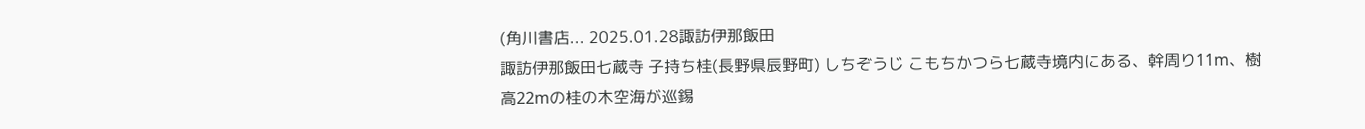(角川書店... 2025.01.28諏訪伊那飯田
諏訪伊那飯田七蔵寺 子持ち桂(長野県辰野町) しちぞうじ こもちかつら七蔵寺境内にある、幹周り11m、樹高22mの桂の木空海が巡錫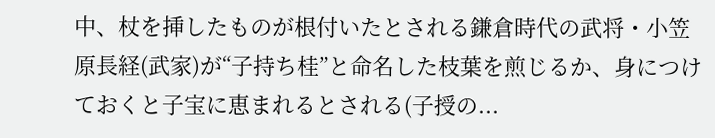中、杖を挿したものが根付いたとされる鎌倉時代の武将・小笠原長経(武家)が“子持ち桂”と命名した枝葉を煎じるか、身につけておくと子宝に恵まれるとされる(子授の...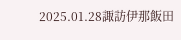2025.01.28諏訪伊那飯田